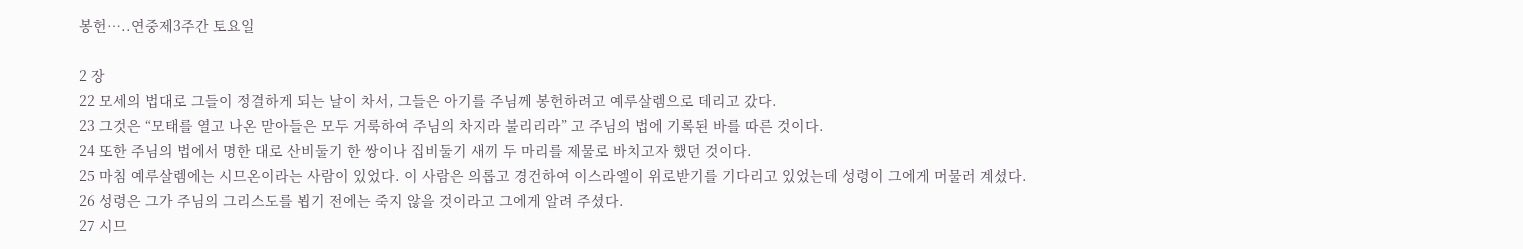봉헌…..연중제3주간 토요일

2 장
22 모세의 법대로 그들이 정결하게 되는 날이 차서, 그들은 아기를 주님께 봉헌하려고 예루살렘으로 데리고 갔다.
23 그것은 “모태를 열고 나온 맏아들은 모두 거룩하여 주님의 차지라 불리리라” 고 주님의 법에 기록된 바를 따른 것이다.
24 또한 주님의 법에서 명한 대로 산비둘기 한 쌍이나 집비둘기 새끼 두 마리를 제물로 바치고자 했던 것이다.
25 마침 예루살렘에는 시므온이라는 사람이 있었다. 이 사람은 의롭고 경건하여 이스라엘이 위로받기를 기다리고 있었는데 성령이 그에게 머물러 계셨다.
26 성령은 그가 주님의 그리스도를 뵙기 전에는 죽지 않을 것이라고 그에게 알려 주셨다.
27 시므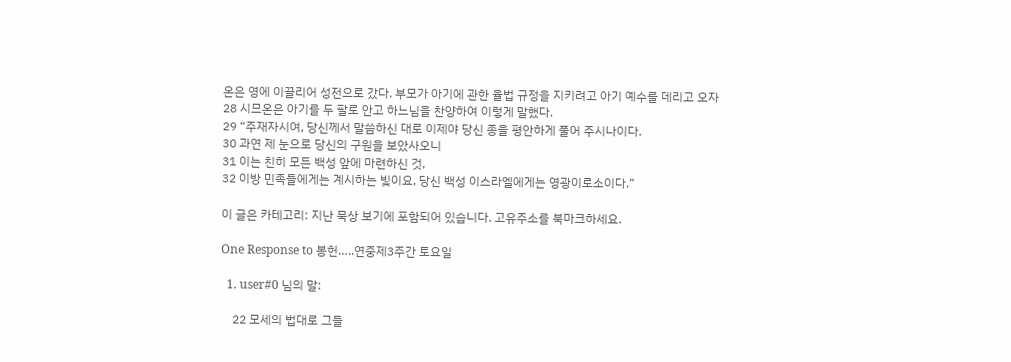온은 영에 이끌리어 성전으로 갔다. 부모가 아기에 관한 율법 규정을 지키려고 아기 예수를 데리고 오자
28 시므온은 아기를 두 팔로 안고 하느님을 찬양하여 이렇게 말했다.
29 “주재자시여, 당신께서 말씀하신 대로 이제야 당신 종을 평안하게 풀어 주시나이다.
30 과연 제 눈으로 당신의 구원을 보았사오니
31 이는 친히 모든 백성 앞에 마련하신 것,
32 이방 민족들에게는 계시하는 빛이요, 당신 백성 이스라엘에게는 영광이로소이다.”

이 글은 카테고리: 지난 묵상 보기에 포함되어 있습니다. 고유주소를 북마크하세요.

One Response to 봉헌…..연중제3주간 토요일

  1. user#0 님의 말:

    22 모세의 법대로 그들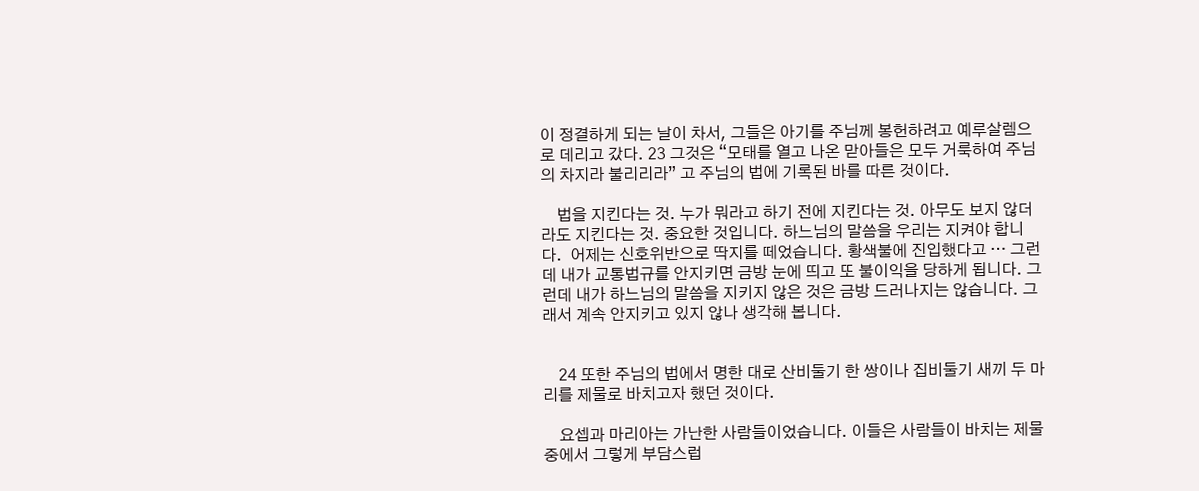이 정결하게 되는 날이 차서, 그들은 아기를 주님께 봉헌하려고 예루살렘으로 데리고 갔다. 23 그것은 “모태를 열고 나온 맏아들은 모두 거룩하여 주님의 차지라 불리리라” 고 주님의 법에 기록된 바를 따른 것이다.

    법을 지킨다는 것. 누가 뭐라고 하기 전에 지킨다는 것. 아무도 보지 않더라도 지킨다는 것. 중요한 것입니다. 하느님의 말씀을 우리는 지켜야 합니다.  어제는 신호위반으로 딱지를 떼었습니다. 황색불에 진입했다고 … 그런데 내가 교통법규를 안지키면 금방 눈에 띄고 또 불이익을 당하게 됩니다. 그런데 내가 하느님의 말씀을 지키지 않은 것은 금방 드러나지는 않습니다. 그래서 계속 안지키고 있지 않나 생각해 봅니다.


    24 또한 주님의 법에서 명한 대로 산비둘기 한 쌍이나 집비둘기 새끼 두 마리를 제물로 바치고자 했던 것이다.

    요셉과 마리아는 가난한 사람들이었습니다. 이들은 사람들이 바치는 제물중에서 그렇게 부담스럽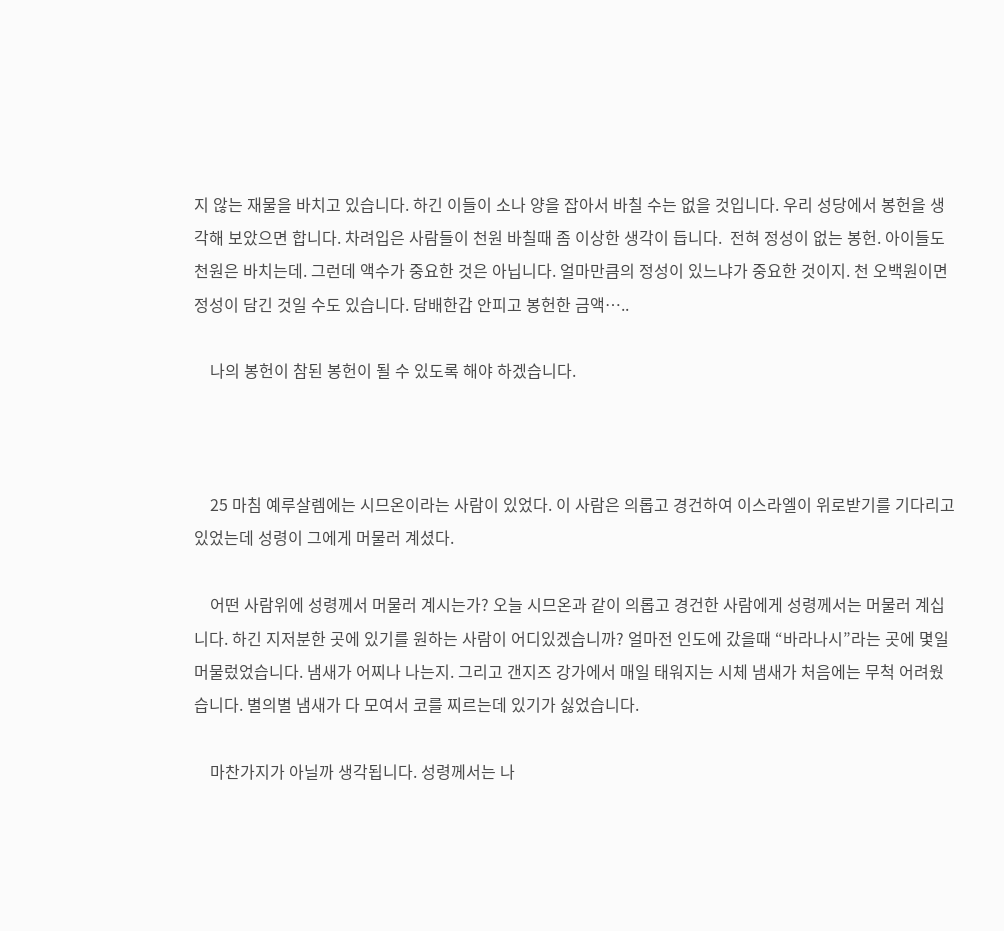지 않는 재물을 바치고 있습니다. 하긴 이들이 소나 양을 잡아서 바칠 수는 없을 것입니다. 우리 성당에서 봉헌을 생각해 보았으면 합니다. 차려입은 사람들이 천원 바칠때 좀 이상한 생각이 듭니다.  전혀 정성이 없는 봉헌. 아이들도 천원은 바치는데. 그런데 액수가 중요한 것은 아닙니다. 얼마만큼의 정성이 있느냐가 중요한 것이지. 천 오백원이면 정성이 담긴 것일 수도 있습니다. 담배한갑 안피고 봉헌한 금액…..

    나의 봉헌이 참된 봉헌이 될 수 있도록 해야 하겠습니다.



    25 마침 예루살렘에는 시므온이라는 사람이 있었다. 이 사람은 의롭고 경건하여 이스라엘이 위로받기를 기다리고 있었는데 성령이 그에게 머물러 계셨다.

    어떤 사람위에 성령께서 머물러 계시는가? 오늘 시므온과 같이 의롭고 경건한 사람에게 성령께서는 머물러 계십니다. 하긴 지저분한 곳에 있기를 원하는 사람이 어디있겠습니까? 얼마전 인도에 갔을때 “바라나시”라는 곳에 몇일 머물렀었습니다. 냄새가 어찌나 나는지. 그리고 갠지즈 강가에서 매일 태워지는 시체 냄새가 처음에는 무척 어려웠습니다. 별의별 냄새가 다 모여서 코를 찌르는데 있기가 싫었습니다.

    마찬가지가 아닐까 생각됩니다. 성령께서는 나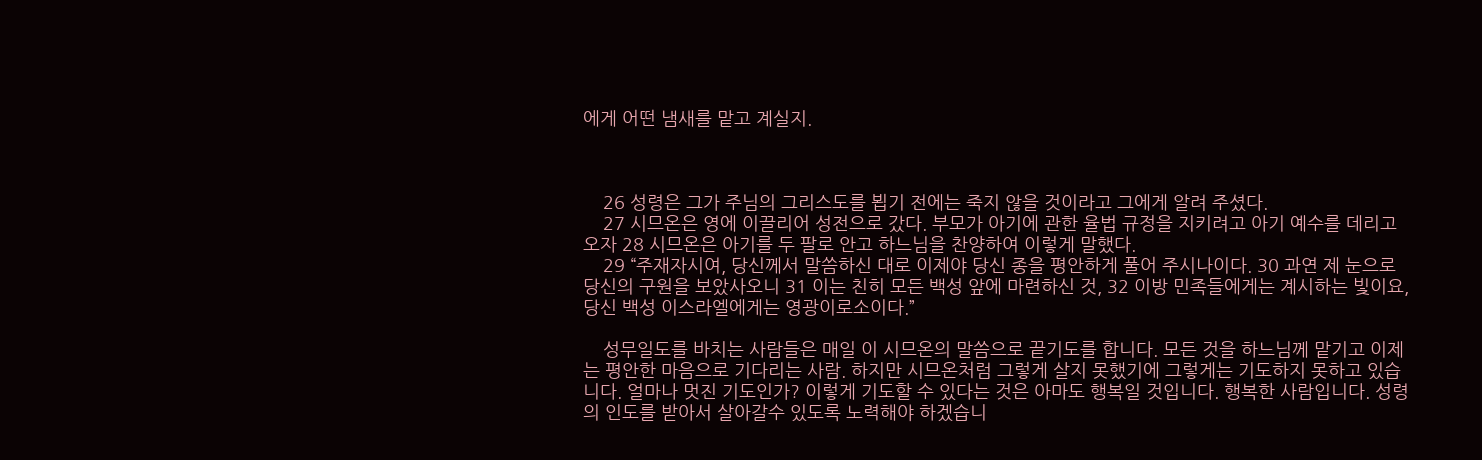에게 어떤 냄새를 맡고 계실지.



    26 성령은 그가 주님의 그리스도를 뵙기 전에는 죽지 않을 것이라고 그에게 알려 주셨다.
    27 시므온은 영에 이끌리어 성전으로 갔다. 부모가 아기에 관한 율법 규정을 지키려고 아기 예수를 데리고 오자 28 시므온은 아기를 두 팔로 안고 하느님을 찬양하여 이렇게 말했다.
    29 “주재자시여, 당신께서 말씀하신 대로 이제야 당신 종을 평안하게 풀어 주시나이다. 30 과연 제 눈으로 당신의 구원을 보았사오니 31 이는 친히 모든 백성 앞에 마련하신 것, 32 이방 민족들에게는 계시하는 빛이요, 당신 백성 이스라엘에게는 영광이로소이다.”

    성무일도를 바치는 사람들은 매일 이 시므온의 말씀으로 끝기도를 합니다. 모든 것을 하느님께 맡기고 이제는 평안한 마음으로 기다리는 사람. 하지만 시므온처럼 그렇게 살지 못했기에 그렇게는 기도하지 못하고 있습니다. 얼마나 멋진 기도인가? 이렇게 기도할 수 있다는 것은 아마도 행복일 것입니다. 행복한 사람입니다. 성령의 인도를 받아서 살아갈수 있도록 노력해야 하겠습니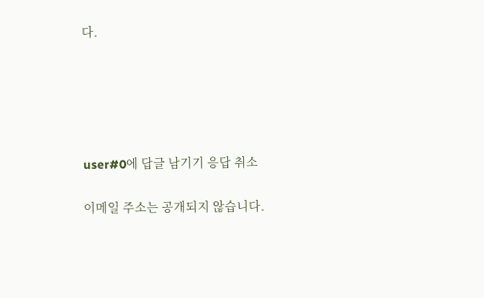다.





user#0에 답글 남기기 응답 취소

이메일 주소는 공개되지 않습니다.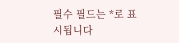필수 필드는 *로 표시됩니다